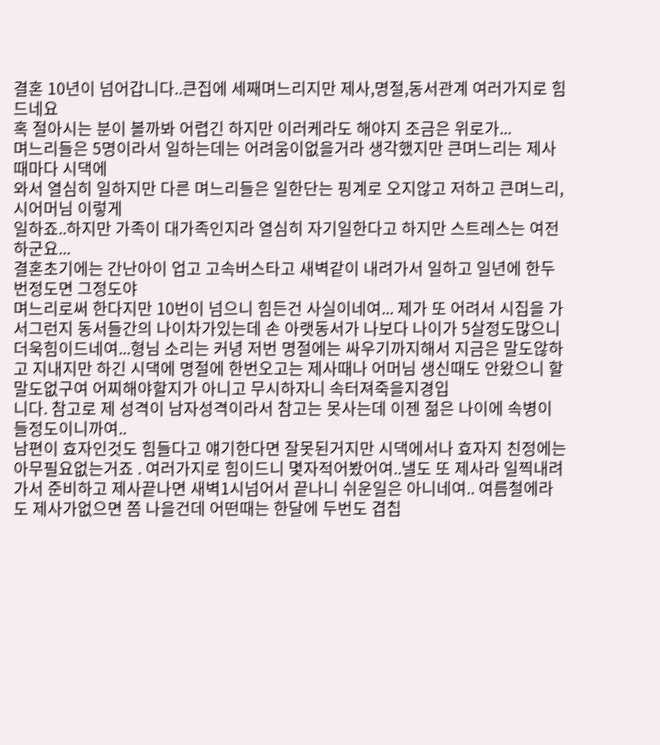결혼 10년이 넘어갑니다..큰집에 세째며느리지만 제사,명절,동서관계 여러가지로 힘드네요
혹 절아시는 분이 볼까봐 어렵긴 하지만 이러케라도 해야지 조금은 위로가...
며느리들은 5명이라서 일하는데는 어려움이없을거라 생각했지만 큰며느리는 제사때마다 시댁에
와서 열심히 일하지만 다른 며느리들은 일한단는 핑계로 오지않고 저하고 큰며느리,시어머님 이렇게
일하죠..하지만 가족이 대가족인지라 열심히 자기일한다고 하지만 스트레스는 여전하군요...
결혼초기에는 간난아이 업고 고속버스타고 새벽같이 내려가서 일하고 일년에 한두번정도면 그정도야
며느리로써 한다지만 10번이 넘으니 힘든건 사실이네여... 제가 또 어려서 시집을 가서그런지 동서들간의 나이차가있는데 손 아랫동서가 나보다 나이가 5살정도많으니 더욱힘이드네여...형님 소리는 커녕 저번 명절에는 싸우기까지해서 지금은 말도않하고 지내지만 하긴 시댁에 명절에 한번오고는 제사때나 어머님 생신때도 안왔으니 할말도없구여 어찌해야할지가 아니고 무시하자니 속터져죽을지경입
니다. 참고로 제 성격이 남자성격이라서 참고는 못사는데 이젠 젊은 나이에 속병이 들정도이니까여..
남편이 효자인것도 힘들다고 얘기한다면 잘못된거지만 시댁에서나 효자지 친정에는 아무필요없는거죠 . 여러가지로 힘이드니 몇자적어봤어여..낼도 또 제사라 일찍내려가서 준비하고 제사끝나면 새벽1시넘어서 끝나니 쉬운일은 아니네여.. 여름철에라도 제사가없으면 쫌 나을건데 어떤때는 한달에 두번도 겹칩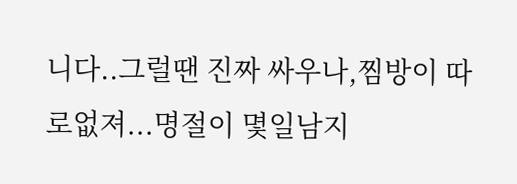니다..그럴땐 진짜 싸우나,찜방이 따로없져...명절이 몇일남지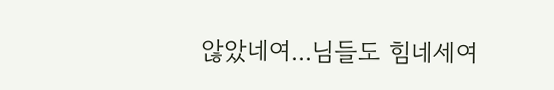않았네여...님들도 힘네세여